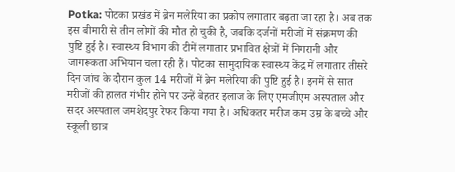Potka: पोटका प्रखंड में ब्रेन मलेरिया का प्रकोप लगातार बढ़ता जा रहा है। अब तक इस बीमारी से तीन लोगों की मौत हो चुकी है, जबकि दर्जनों मरीजों में संक्रमण की पुष्टि हुई है। स्वास्थ्य विभाग की टीमें लगातार प्रभावित क्षेत्रों में निगरानी और जागरूकता अभियान चला रही हैं। पोटका सामुदायिक स्वास्थ्य केंद्र में लगातार तीसरे दिन जांच के दौरान कुल 14 मरीजों में ब्रेन मलेरिया की पुष्टि हुई है। इनमें से सात मरीजों की हालत गंभीर होने पर उन्हें बेहतर इलाज के लिए एमजीएम अस्पताल और सदर अस्पताल जमशेदपुर रेफर किया गया है। अधिकतर मरीज कम उम्र के बच्चे और स्कूली छात्र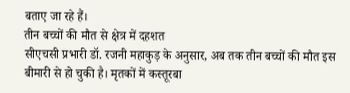बताए जा रहे हैं।
तीन बच्चों की मौत से क्षेत्र में दहशत
सीएचसी प्रभारी डॉ. रजनी महाकुड़ के अनुसार, अब तक तीन बच्चों की मौत इस बीमारी से हो चुकी है। मृतकों में कस्तूरबा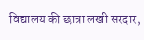विद्यालय की छात्रा लखी सरदार,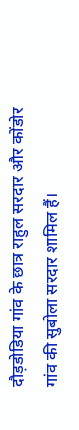दौड़डोडिया गांव के छात्र राहुल सरदार और कोंडोर गांव की सुबोला सरदार शामिल हैं।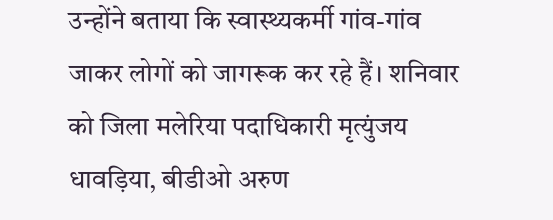उन्होंने बताया कि स्वास्थ्यकर्मी गांव-गांव जाकर लोगों को जागरूक कर रहे हैं। शनिवार को जिला मलेरिया पदाधिकारी मृत्युंजय धावड़िया, बीडीओ अरुण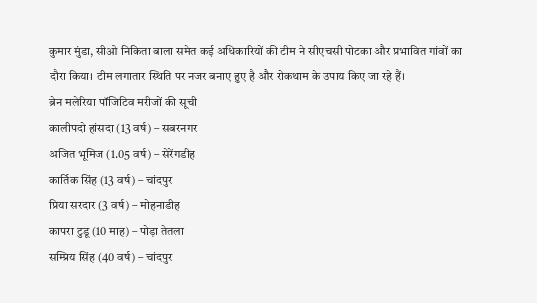कुमार मुंडा, सीओ निकिता बाला समेत कई अधिकारियों की टीम ने सीएचसी पोटका और प्रभावित गांवों का दौरा किया। टीम लगातार स्थिति पर नजर बनाए हुए है और रोकथाम के उपाय किए जा रहे हैं।
ब्रेन मलेरिया पॉजिटिव मरीजों की सूची
कालीपदो हांसदा (13 वर्ष) – सबरनगर
अजित भूमिज (1.05 वर्ष) – सेरेंगडीह
कार्तिक सिंह (13 वर्ष) – चांदपुर
प्रिया सरदार (3 वर्ष) – मोहनाडीह
कापरा टुडू (10 माह) – पोड़ा तेतला
सम्प्रिय सिंह (40 वर्ष) – चांदपुर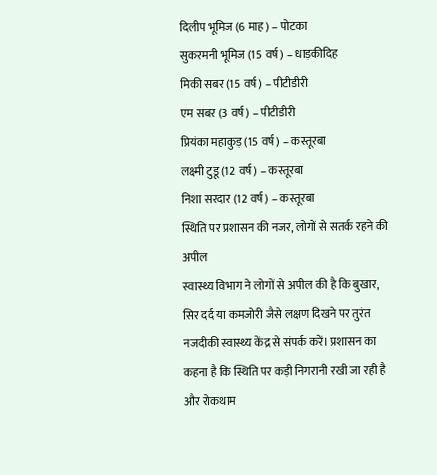दिलीप भूमिज (6 माह) – पोटका
सुकरमनी भूमिज (15 वर्ष) – धाड़कीदिह
मिकी सबर (15 वर्ष) – पीटीडीरी
एम सबर (3 वर्ष) – पीटीडीरी
प्रियंका महाकुड़ (15 वर्ष) – कस्तूरबा
लक्ष्मी टुडू (12 वर्ष) – कस्तूरबा
निशा सरदार (12 वर्ष) – कस्तूरबा
स्थिति पर प्रशासन की नजर, लोगों से सतर्क रहने की अपील
स्वास्थ्य विभाग ने लोगों से अपील की है कि बुखार, सिर दर्द या कमजोरी जैसे लक्षण दिखने पर तुरंत नजदीकी स्वास्थ्य केंद्र से संपर्क करें। प्रशासन का कहना है कि स्थिति पर कड़ी निगरानी रखी जा रही है और रोकथाम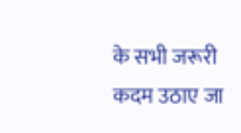के सभी जरूरी कदम उठाए जा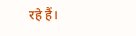रहे हैं।